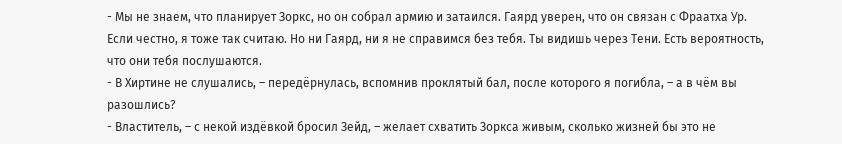- Мы не знаем, что планирует Зоркс, но он собрал армию и затаился. Гаярд уверен, что он связан с Фраатха Ур. Если честно, я тоже так считаю. Но ни Гаярд, ни я не справимся без тебя. Ты видишь через Тени. Есть вероятность, что они тебя послушаются.
- В Хиртине не слушались, – передёрнулась, вспомнив проклятый бал, после которого я погибла, – а в чём вы разошлись?
- Властитель, – с некой издёвкой бросил Зейд, – желает схватить Зоркса живым, сколько жизней бы это не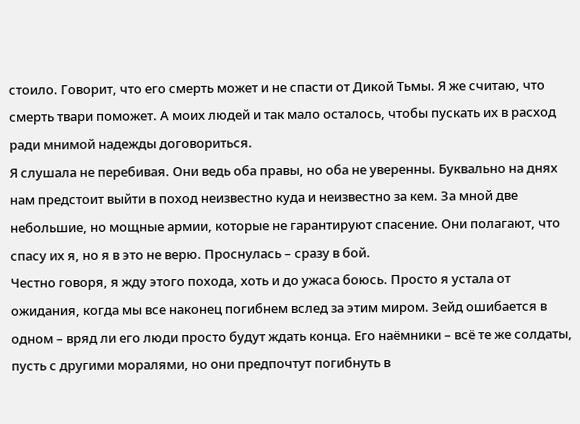стоило. Говорит, что его смерть может и не спасти от Дикой Тьмы. Я же считаю, что смерть твари поможет. А моих людей и так мало осталось, чтобы пускать их в расход ради мнимой надежды договориться.
Я слушала не перебивая. Они ведь оба правы, но оба не уверенны. Буквально на днях нам предстоит выйти в поход неизвестно куда и неизвестно за кем. За мной две небольшие, но мощные армии, которые не гарантируют спасение. Они полагают, что спасу их я, но я в это не верю. Проснулась – сразу в бой.
Честно говоря, я жду этого похода, хоть и до ужаса боюсь. Просто я устала от ожидания, когда мы все наконец погибнем вслед за этим миром. Зейд ошибается в одном – вряд ли его люди просто будут ждать конца. Его наёмники – всё те же солдаты, пусть с другими моралями, но они предпочтут погибнуть в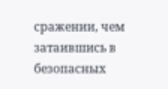сражении, чем затаившись в безопасных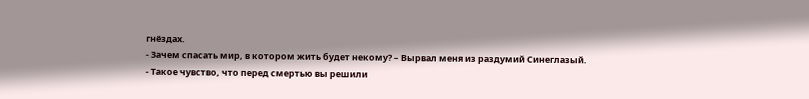гнёздах.
- Зачем спасать мир, в котором жить будет некому? – Вырвал меня из раздумий Синеглазый.
- Такое чувство, что перед смертью вы решили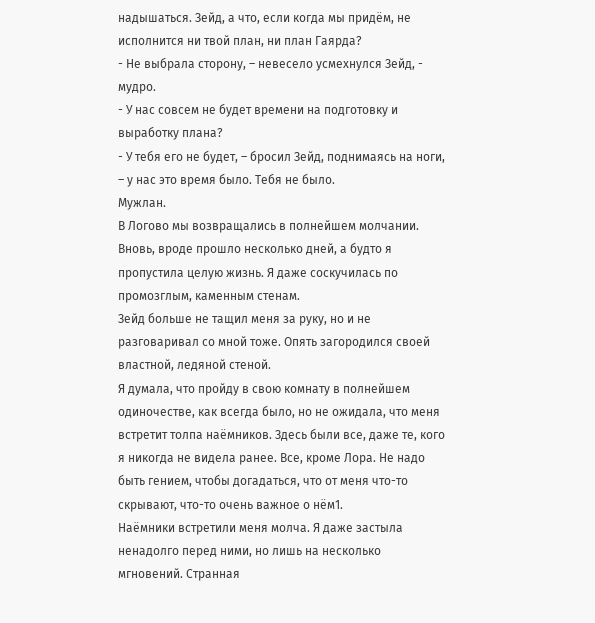надышаться. Зейд, а что, если когда мы придём, не исполнится ни твой план, ни план Гаярда?
- Не выбрала сторону, – невесело усмехнулся Зейд, - мудро.
- У нас совсем не будет времени на подготовку и выработку плана?
- У тебя его не будет, – бросил Зейд, поднимаясь на ноги, – у нас это время было. Тебя не было.
Мужлан.
В Логово мы возвращались в полнейшем молчании. Вновь, вроде прошло несколько дней, а будто я пропустила целую жизнь. Я даже соскучилась по промозглым, каменным стенам.
Зейд больше не тащил меня за руку, но и не разговаривал со мной тоже. Опять загородился своей властной, ледяной стеной.
Я думала, что пройду в свою комнату в полнейшем одиночестве, как всегда было, но не ожидала, что меня встретит толпа наёмников. Здесь были все, даже те, кого я никогда не видела ранее. Все, кроме Лора. Не надо быть гением, чтобы догадаться, что от меня что-то скрывают, что-то очень важное о нём1.
Наёмники встретили меня молча. Я даже застыла ненадолго перед ними, но лишь на несколько мгновений. Странная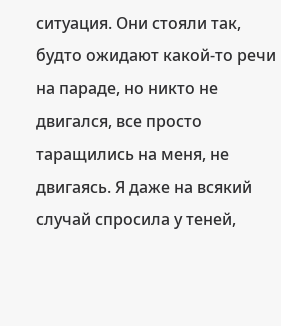ситуация. Они стояли так, будто ожидают какой-то речи на параде, но никто не двигался, все просто таращились на меня, не двигаясь. Я даже на всякий случай спросила у теней,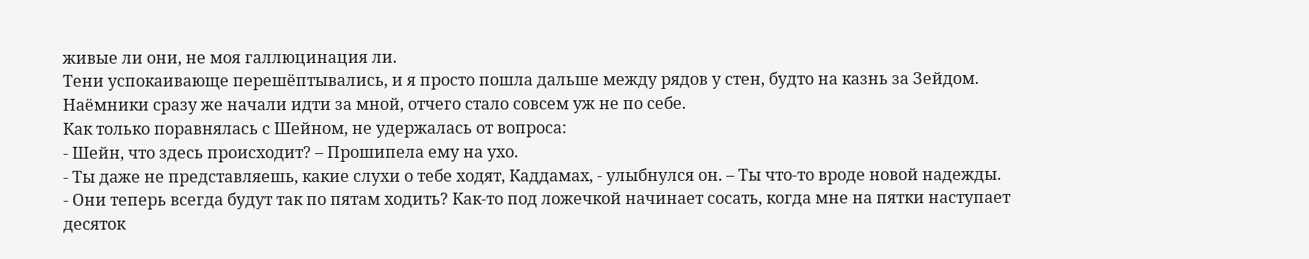живые ли они, не моя галлюцинация ли.
Тени успокаивающе перешёптывались, и я просто пошла дальше между рядов у стен, будто на казнь за Зейдом. Наёмники сразу же начали идти за мной, отчего стало совсем уж не по себе.
Как только поравнялась с Шейном, не удержалась от вопроса:
- Шейн, что здесь происходит? – Прошипела ему на ухо.
- Ты даже не представляешь, какие слухи о тебе ходят, Каддамах, - улыбнулся он. – Ты что-то вроде новой надежды.
- Они теперь всегда будут так по пятам ходить? Как-то под ложечкой начинает сосать, когда мне на пятки наступает десяток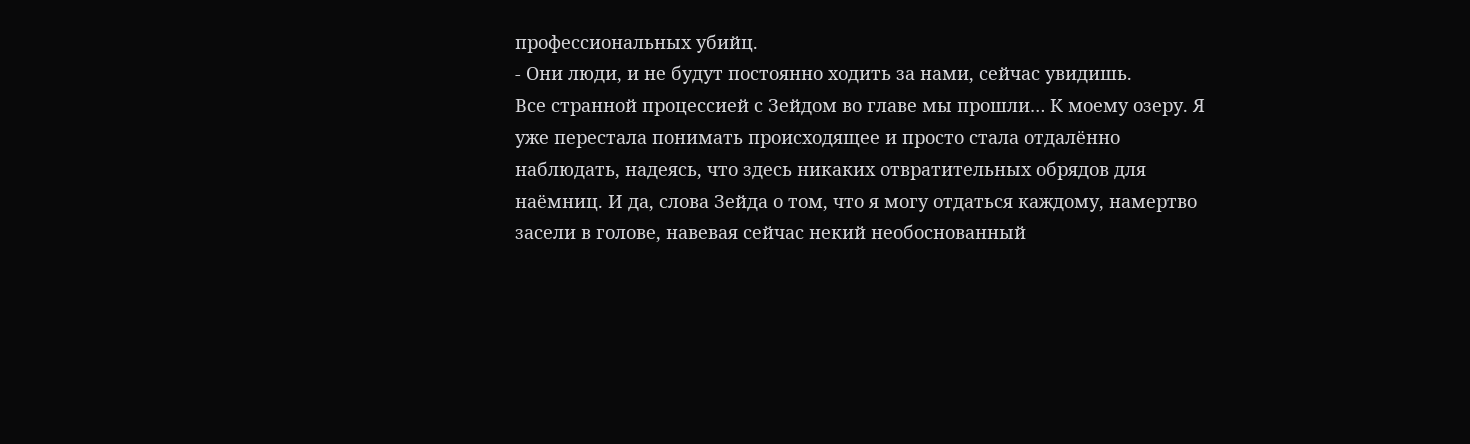профессиональных убийц.
- Они люди, и не будут постоянно ходить за нами, сейчас увидишь.
Все странной процессией с Зейдом во главе мы прошли… К моему озеру. Я уже перестала понимать происходящее и просто стала отдалённо наблюдать, надеясь, что здесь никаких отвратительных обрядов для наёмниц. И да, слова Зейда о том, что я могу отдаться каждому, намертво засели в голове, навевая сейчас некий необоснованный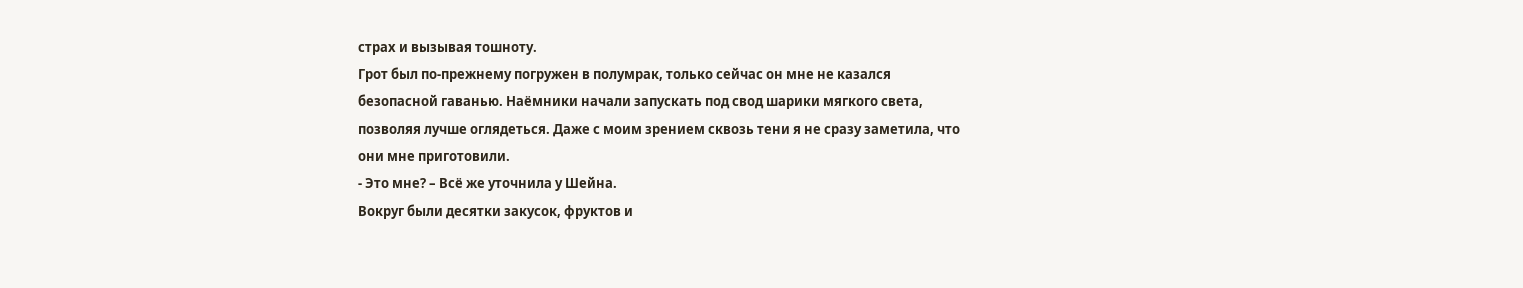страх и вызывая тошноту.
Грот был по-прежнему погружен в полумрак, только сейчас он мне не казался безопасной гаванью. Наёмники начали запускать под свод шарики мягкого света, позволяя лучше оглядеться. Даже с моим зрением сквозь тени я не сразу заметила, что они мне приготовили.
- Это мне? – Всё же уточнила у Шейна.
Вокруг были десятки закусок, фруктов и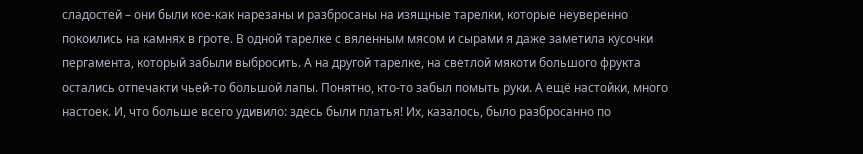сладостей – они были кое-как нарезаны и разбросаны на изящные тарелки, которые неуверенно покоились на камнях в гроте. В одной тарелке с вяленным мясом и сырами я даже заметила кусочки пергамента, который забыли выбросить. А на другой тарелке, на светлой мякоти большого фрукта остались отпечакти чьей-то большой лапы. Понятно, кто-то забыл помыть руки. А ещё настойки, много настоек. И, что больше всего удивило: здесь были платья! Их, казалось, было разбросанно по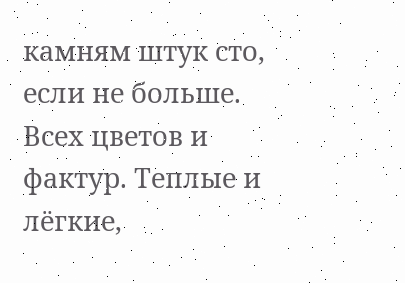камням штук сто, если не больше. Всех цветов и фактур. Теплые и лёгкие,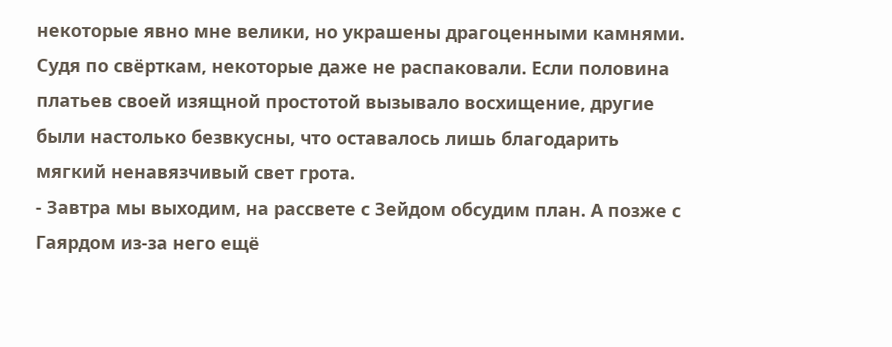некоторые явно мне велики, но украшены драгоценными камнями. Судя по свёрткам, некоторые даже не распаковали. Если половина платьев своей изящной простотой вызывало восхищение, другие были настолько безвкусны, что оставалось лишь благодарить мягкий ненавязчивый свет грота.
- Завтра мы выходим, на рассвете с Зейдом обсудим план. А позже с Гаярдом из-за него ещё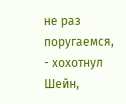не раз поругаемся, - хохотнул Шейн,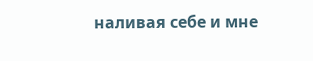наливая себе и мне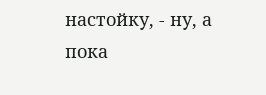настойку, - ну, а пока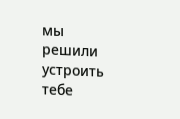мы решили устроить тебе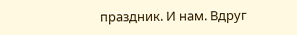праздник. И нам. Вдруг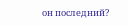он последний?